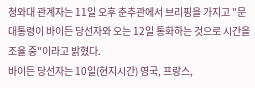청와대 관계자는 11일 오후 춘추관에서 브리핑을 가지고 "문 대통령이 바이든 당선자와 오는 12일 통화하는 것으로 시간을 조율 중"이라고 밝혔다.
바이든 당선자는 10일(현지시간) 영국, 프랑스,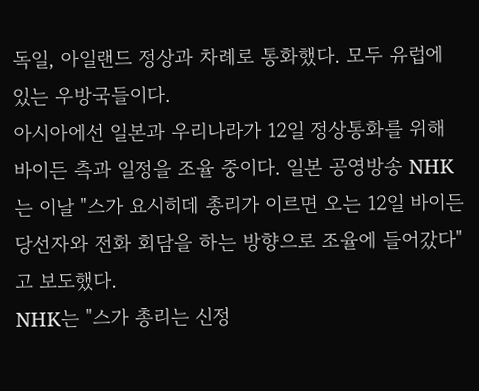독일, 아일랜드 정상과 차례로 통화했다. 모두 유럽에 있는 우방국들이다.
아시아에선 일본과 우리나라가 12일 정상통화를 위해 바이든 측과 일정을 조율 중이다. 일본 공영방송 NHK는 이날 "스가 요시히데 총리가 이르면 오는 12일 바이든 당선자와 전화 회담을 하는 방향으로 조율에 들어갔다"고 보도했다.
NHK는 "스가 총리는 신정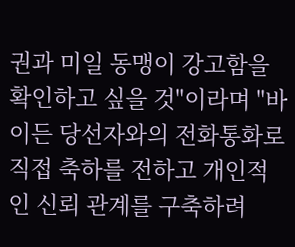권과 미일 동맹이 강고함을 확인하고 싶을 것"이라며 "바이든 당선자와의 전화통화로 직접 축하를 전하고 개인적인 신뢰 관계를 구축하려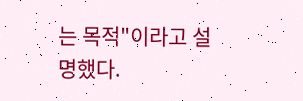는 목적"이라고 설명했다.